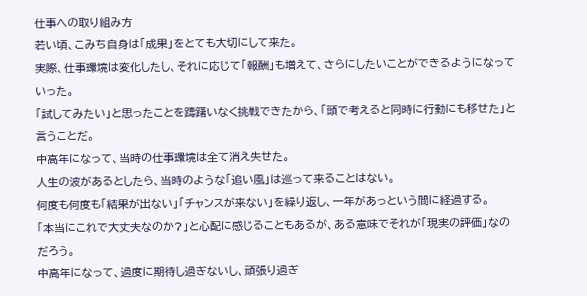仕事への取り組み方
若い頃、こみち自身は「成果」をとても大切にして来た。
実際、仕事環境は変化したし、それに応じて「報酬」も増えて、さらにしたいことができるようになっていった。
「試してみたい」と思ったことを躊躇いなく挑戦できたから、「頭で考えると同時に行動にも移せた」と言うことだ。
中高年になって、当時の仕事環境は全て消え失せた。
人生の波があるとしたら、当時のような「追い風」は巡って来ることはない。
何度も何度も「結果が出ない」「チャンスが来ない」を繰り返し、一年があっという間に経過する。
「本当にこれで大丈夫なのか?」と心配に感じることもあるが、ある意味でそれが「現実の評価」なのだろう。
中高年になって、過度に期待し過ぎないし、頑張り過ぎ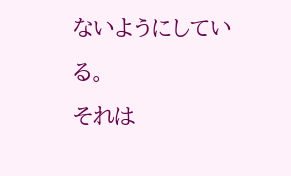ないようにしている。
それは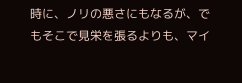時に、ノリの悪さにもなるが、でもそこで見栄を張るよりも、マイ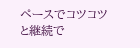ペースでコツコツと継続で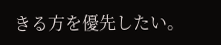きる方を優先したい。